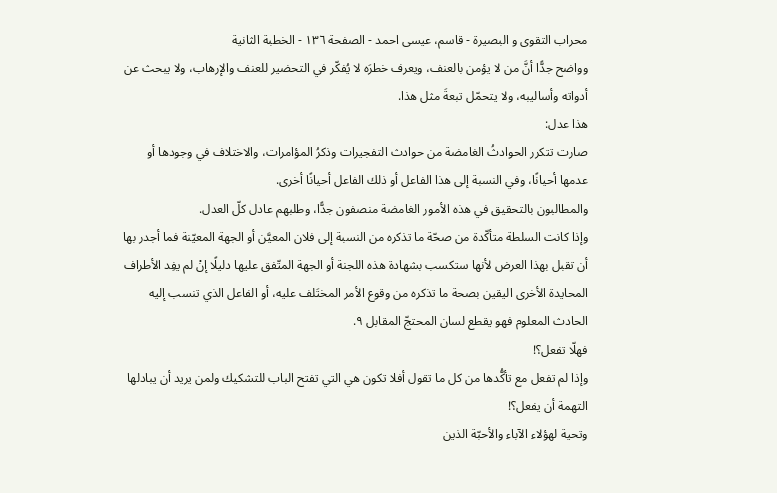محراب التقوى و البصيرة - قاسم، عيسى احمد - الصفحة ١٣٦ - الخطبة الثانية
وواضح جدًّا أنَّ من لا يؤمن بالعنف، ويعرف خطرَه لا يُفكّر في التحضير للعنف والإرهاب، ولا يبحث عن أدواته وأساليبه، ولا يتحمّل تبعةَ مثل هذا.
هذا عدل:
صارت تتكرر الحوادثُ الغامضة من حوادث التفجيرات وذكرُ المؤامرات، والاختلاف في وجودها أو عدمها أحيانًا، وفي النسبة إلى هذا الفاعل أو ذلك الفاعل أحيانًا أخرى.
والمطالبون بالتحقيق في هذه الأمور الغامضة منصفون جدًّا، وطلبهم عادل كلّ العدل.
وإذا كانت السلطة متأكّدة من صحّة ما تذكره من النسبة إلى فلان المعيَّن أو الجهة المعيّنة فما أجدر بها أن تقبل بهذا العرض لأنها ستكسب بشهادة هذه اللجنة أو الجهة المتّفق عليها دليلًا إنْ لم يفِد الأطراف المحايدة الأخرى اليقين بصحة ما تذكره من وقوع الأمر المختَلف عليه، أو الفاعل الذي تنسب إليه الحادث المعلوم فهو يقطع لسان المحتجّ المقابل ٩.
فهلّا تفعل؟!
وإذا لم تفعل مع تأكُّدها من كل ما تقول أفلا تكون هي التي تفتح الباب للتشكيك ولمن يريد أن يبادلها التهمة أن يفعل؟!
وتحية لهؤلاء الآباء والأحبّة الذين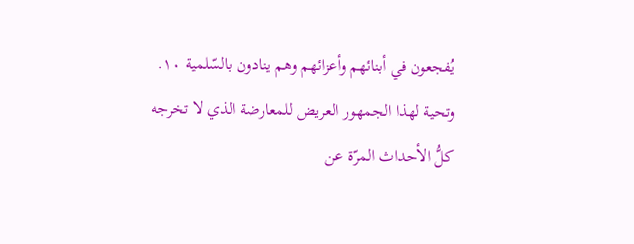يُفجعون في أبنائهم وأعزائهم وهم ينادون بالسّلمية ١٠.
وتحية لهذا الجمهور العريض للمعارضة الذي لا تخرجه كلُّ الأحداث المرّة عن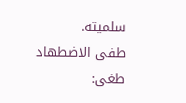سلميته.
طفى الاضطهاد طغى: